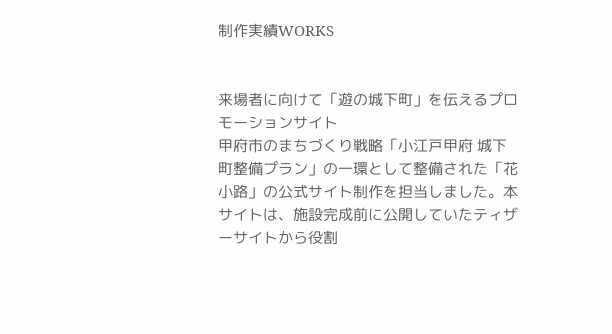制作実績WORKS


来場者に向けて「遊の城下町」を伝えるプロモーションサイト
甲府市のまちづくり戦略「小江戸甲府 城下町整備プラン」の一環として整備された「花小路」の公式サイト制作を担当しました。本サイトは、施設完成前に公開していたティザーサイトから役割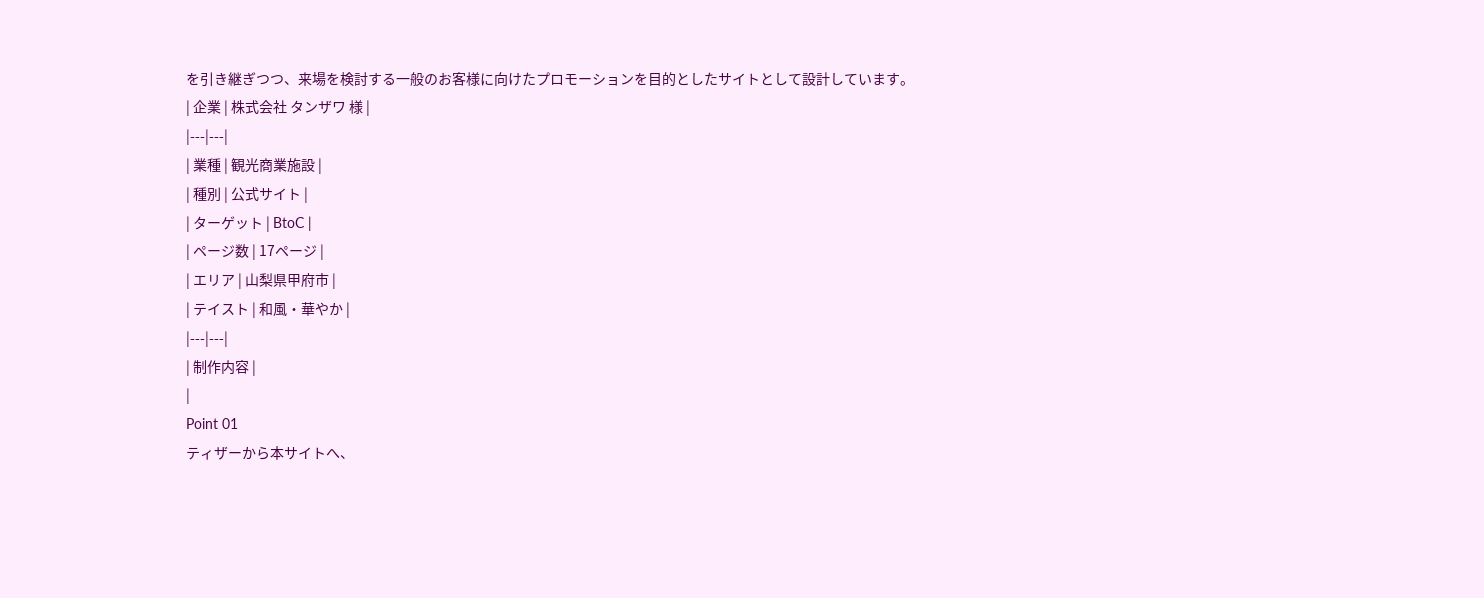を引き継ぎつつ、来場を検討する一般のお客様に向けたプロモーションを目的としたサイトとして設計しています。
| 企業 | 株式会社 タンザワ 様 |
|---|---|
| 業種 | 観光商業施設 |
| 種別 | 公式サイト |
| ターゲット | BtoC |
| ページ数 | 17ページ |
| エリア | 山梨県甲府市 |
| テイスト | 和風・華やか |
|---|---|
| 制作内容 |
|
Point 01
ティザーから本サイトへ、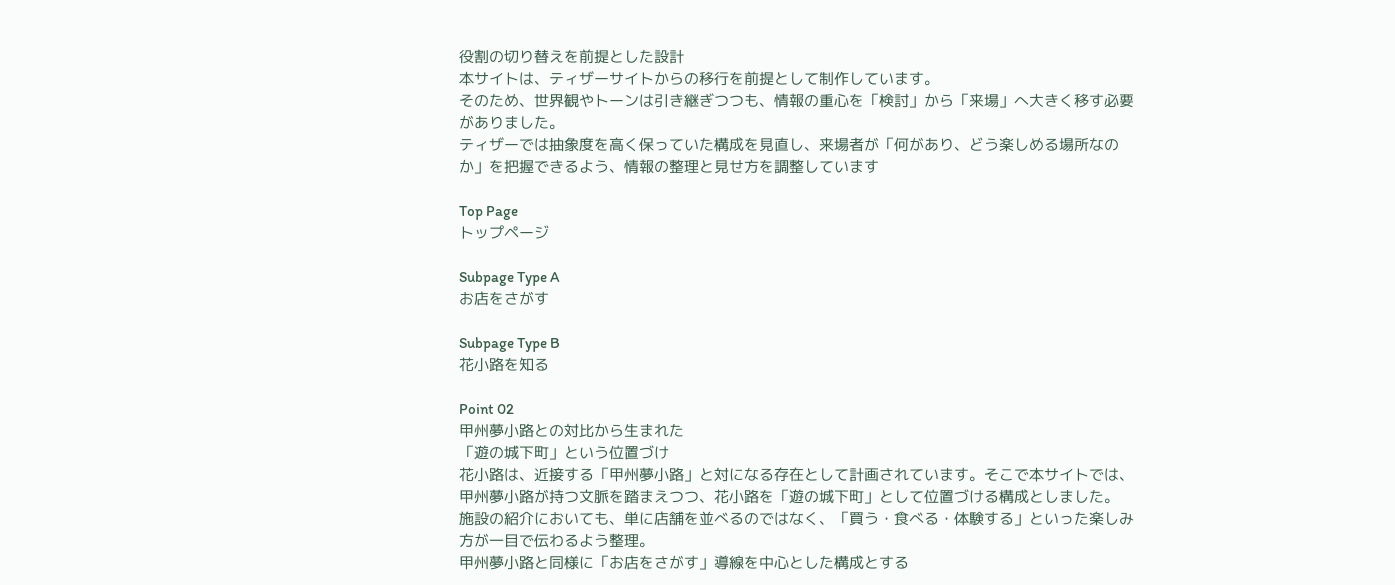役割の切り替えを前提とした設計
本サイトは、ティザーサイトからの移行を前提として制作しています。
そのため、世界観やトーンは引き継ぎつつも、情報の重心を「検討」から「来場」へ大きく移す必要がありました。
ティザーでは抽象度を高く保っていた構成を見直し、来場者が「何があり、どう楽しめる場所なのか」を把握できるよう、情報の整理と見せ方を調整しています

Top Page
トップページ

Subpage Type A
お店をさがす

Subpage Type B
花小路を知る

Point 02
甲州夢小路との対比から生まれた
「遊の城下町」という位置づけ
花小路は、近接する「甲州夢小路」と対になる存在として計画されています。そこで本サイトでは、甲州夢小路が持つ文脈を踏まえつつ、花小路を「遊の城下町」として位置づける構成としました。
施設の紹介においても、単に店舗を並べるのではなく、「買う・食べる・体験する」といった楽しみ方が一目で伝わるよう整理。
甲州夢小路と同様に「お店をさがす」導線を中心とした構成とする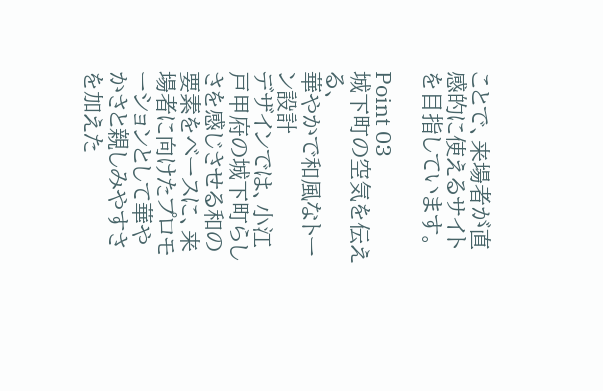ことで、来場者が直感的に使えるサイトを目指しています。

Point 03
城下町の空気を伝える、
華やかで和風なトーン設計
デザインでは、小江戸甲府の城下町らしさを感じさせる和の要素をベースに、来場者に向けたプロモーションとして華やかさと親しみやすさを加えた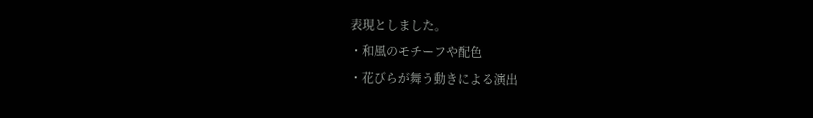表現としました。
・和風のモチーフや配色
・花びらが舞う動きによる演出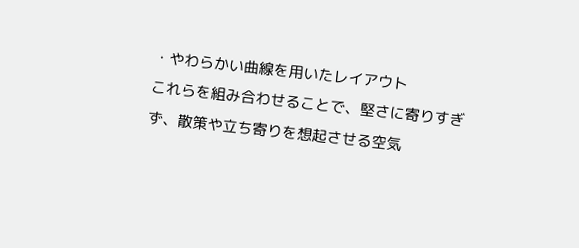・やわらかい曲線を用いたレイアウト
これらを組み合わせることで、堅さに寄りすぎず、散策や立ち寄りを想起させる空気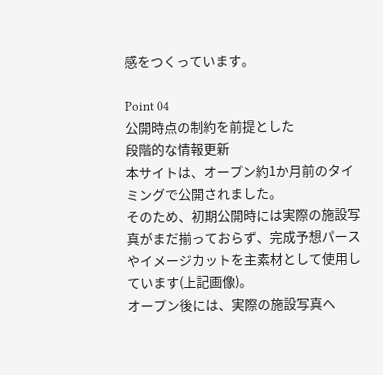感をつくっています。

Point 04
公開時点の制約を前提とした
段階的な情報更新
本サイトは、オープン約1か月前のタイミングで公開されました。
そのため、初期公開時には実際の施設写真がまだ揃っておらず、完成予想パースやイメージカットを主素材として使用しています(上記画像)。
オープン後には、実際の施設写真へ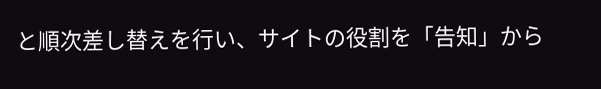と順次差し替えを行い、サイトの役割を「告知」から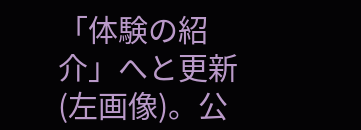「体験の紹介」へと更新(左画像)。公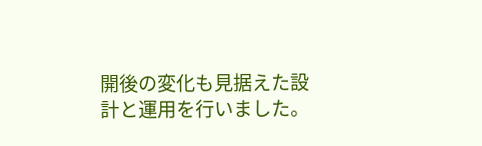開後の変化も見据えた設計と運用を行いました。